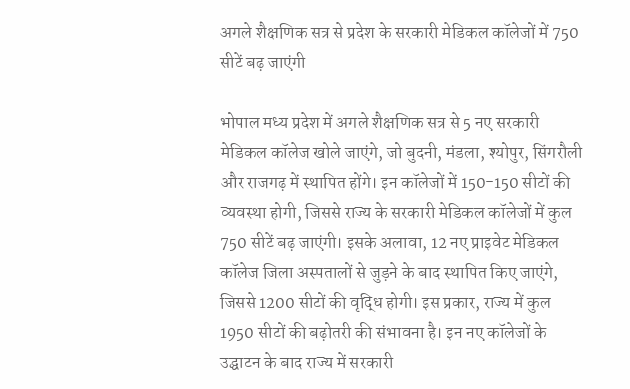अगले शैक्षणिक सत्र से प्रदेश के सरकारी मेडिकल कॉलेजों में 750 सीटें बढ़ जाएंगी

भोपाल मध्य प्रदेश में अगले शैक्षणिक सत्र से 5 नए सरकारी मेडिकल कॉलेज खोले जाएंगे, जो बुदनी, मंडला, श्योपुर, सिंगरौली और राजगढ़ में स्थापित होंगे। इन कॉलेजों में 150-150 सीटों की व्यवस्था होगी, जिससे राज्य के सरकारी मेडिकल कॉलेजों में कुल 750 सीटें बढ़ जाएंगी। इसके अलावा, 12 नए प्राइवेट मेडिकल कॉलेज जिला अस्पतालों से जुड़ने के बाद स्थापित किए जाएंगे, जिससे 1200 सीटों की वृद्धि होगी। इस प्रकार, राज्य में कुल 1950 सीटों की बढ़ोतरी की संभावना है। इन नए कॉलेजों के उद्घाटन के बाद राज्य में सरकारी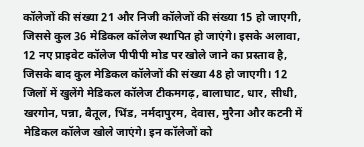कॉलेजों की संख्या 21 और निजी कॉलेजों की संख्या 15 हो जाएगी, जिससे कुल 36 मेडिकल कॉलेज स्थापित हो जाएंगे। इसके अलावा, 12 नए प्राइवेट कॉलेज पीपीपी मोड पर खोले जाने का प्रस्ताव है, जिसके बाद कुल मेडिकल कॉलेजों की संख्या 48 हो जाएगी। 12 जिलों में खुलेंगे मेडिकल कॉलेज टीकमगढ़, बालाघाट, धार, सीधी, खरगोन, पन्ना, बैतूल, भिंड, नर्मदापुरम, देवास, मुरैना और कटनी में मेडिकल कॉलेज खोले जाएंगे। इन कॉलेजों को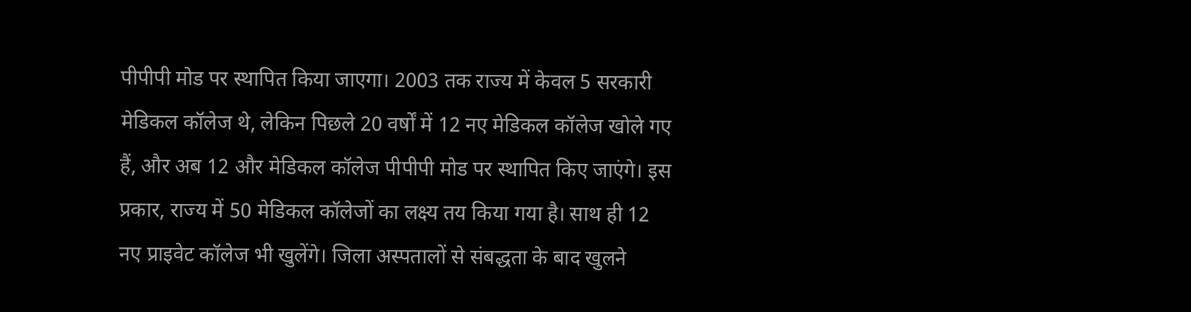पीपीपी मोड पर स्थापित किया जाएगा। 2003 तक राज्य में केवल 5 सरकारी मेडिकल कॉलेज थे, लेकिन पिछले 20 वर्षों में 12 नए मेडिकल कॉलेज खोले गए हैं, और अब 12 और मेडिकल कॉलेज पीपीपी मोड पर स्थापित किए जाएंगे। इस प्रकार, राज्य में 50 मेडिकल कॉलेजों का लक्ष्य तय किया गया है। साथ ही 12 नए प्राइवेट कॉलेज भी खुलेंगे। जिला अस्पतालों से संबद्धता के बाद खुलने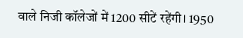वाले निजी कॉलेजों में 1200 सीटें रहेंगी। 1950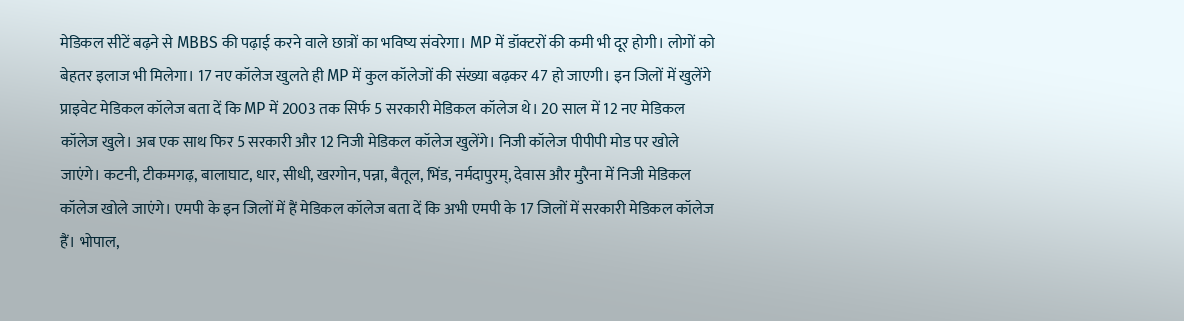मेडिकल सीटें बढ़ने से MBBS की पढ़ाई करने वाले छात्रों का भविष्य संवरेगा। MP में डॉक्टरों की कमी भी दूर होगी। लोगों को बेहतर इलाज भी मिलेगा। 17 नए कॉलेज खुलते ही MP में कुल कॉलेजों की संख्या बढ़कर 47 हो जाएगी। इन जिलों में खुलेंगे प्राइवेट मेडिकल कॉलेज बता दें कि MP में 2003 तक सिर्फ 5 सरकारी मेडिकल कॉलेज थे। 20 साल में 12 नए मेडिकल कॉलेज खुले। अब एक साथ फिर 5 सरकारी और 12 निजी मेडिकल कॉलेज खुलेंगे। निजी कॉलेज पीपीपी मोड पर खोले जाएंगे। कटनी, टीकमगढ़, बालाघाट, धार, सीधी, खरगोन, पन्ना, बैतूल, भिंड, नर्मदापुरम्, देवास और मुरैना में निजी मेडिकल कॉलेज खोले जाएंगे। एमपी के इन जिलों में हैं मेडिकल कॉलेज बता दें कि अभी एमपी के 17 जिलों में सरकारी मेडिकल कॉलेज हैं। भोपाल,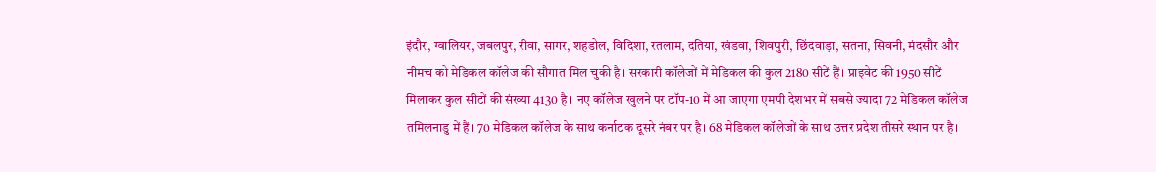इंदौर, ग्वालियर, जबलपुर, रीवा, सागर, शहडोल, विदिशा, रतलाम, दतिया, खंडवा, शिवपुरी, छिंदवाड़ा, सतना, सिवनी, मंदसौर और नीमच को मेडिकल कॉलेज की सौगात मिल चुकी है। सरकारी कॉलेजों में मेडिकल की कुल 2180 सीटें हैं। प्राइवेट की 1950 सीटें मिलाकर कुल सीटों की संख्या 4130 है। नए कॉलेज खुलने पर टॉप-10 में आ जाएगा एमपी देशभर में सबसे ज्यादा 72 मेडिकल कॉलेज तमिलनाडु में हैं। 70 मेडिकल कॉलेज के साथ कर्नाटक दूसरे नंबर पर है। 68 मेडिकल कॉलेजों के साथ उत्तर प्रदेश तीसरे स्थान पर है।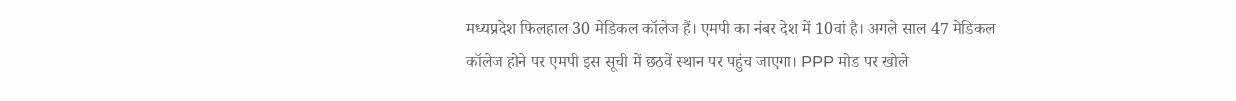मध्यप्रदेश फिलहाल 30 मेडिकल कॉलेज हैं। एमपी का नंबर देश में 10वां है। अगले साल 47 मेडिकल कॉलेज होने पर एमपी इस सूची में छठवें स्थान पर पहुंच जाएगा। PPP मोड पर खोले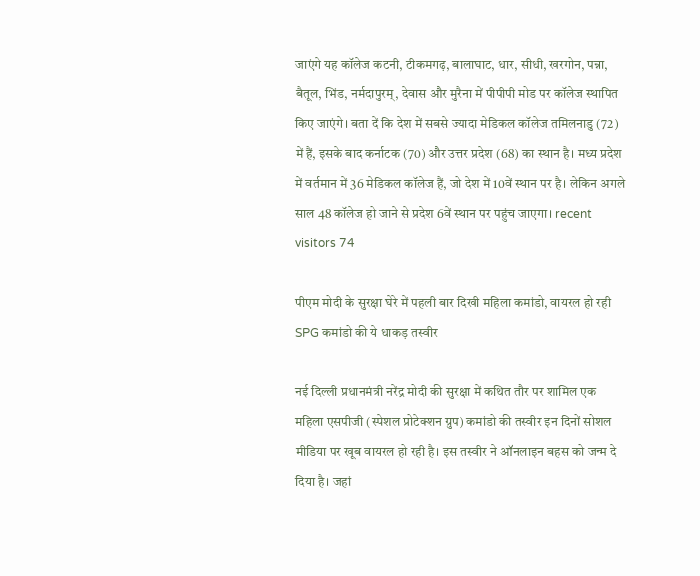जाएंगे यह कॉलेज कटनी, टीकमगढ़, बालाघाट, धार, सीधी, खरगोन, पन्ना, बैतूल, भिंड, नर्मदापुरम्, देवास और मुरैना में पीपीपी मोड पर कॉलेज स्थापित किए जाएंगे। बता दें कि देश में सबसे ज्यादा मेडिकल कॉलेज तमिलनाडु (72) में हैं, इसके बाद कर्नाटक (70) और उत्तर प्रदेश (68) का स्थान है। मध्य प्रदेश में वर्तमान में 36 मेडिकल कॉलेज हैं, जो देश में 10वें स्थान पर है। लेकिन अगले साल 48 कॉलेज हो जाने से प्रदेश 6वें स्थान पर पहुंच जाएगा। recent visitors 74

पीएम मोदी के सुरक्षा घेरे में पहली बार दिखी महिला कमांडो, वायरल हो रही SPG कमांडो की ये धाकड़ तस्वीर

नई दिल्ली प्रधानमंत्री नरेंद्र मोदी की सुरक्षा में कथित तौर पर शामिल एक महिला एसपीजी (स्पेशल प्रोटेक्शन ग्रुप) कमांडो की तस्वीर इन दिनों सोशल मीडिया पर खूब वायरल हो रही है। इस तस्वीर ने ऑनलाइन बहस को जन्म दे दिया है। जहां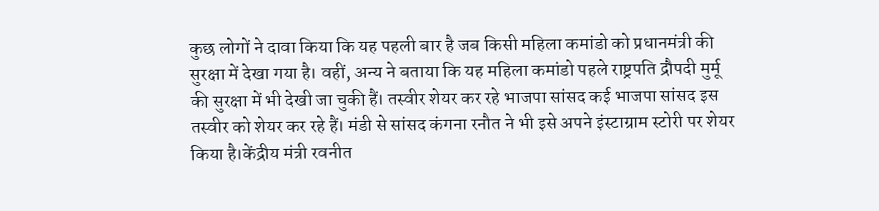कुछ लोगों ने दावा किया कि यह पहली बार है जब किसी महिला कमांडो को प्रधानमंत्री की सुरक्षा में देखा गया है। वहीं, अन्य ने बताया कि यह महिला कमांडो पहले राष्ट्रपति द्रौपदी मुर्मू की सुरक्षा में भी देखी जा चुकी हैं। तस्वीर शेयर कर रहे भाजपा सांसद कई भाजपा सांसद इस तस्वीर को शेयर कर रहे हैं। मंडी से सांसद कंगना रनौत ने भी इसे अपने इंस्टाग्राम स्टोरी पर शेयर किया है।केंद्रीय मंत्री रवनीत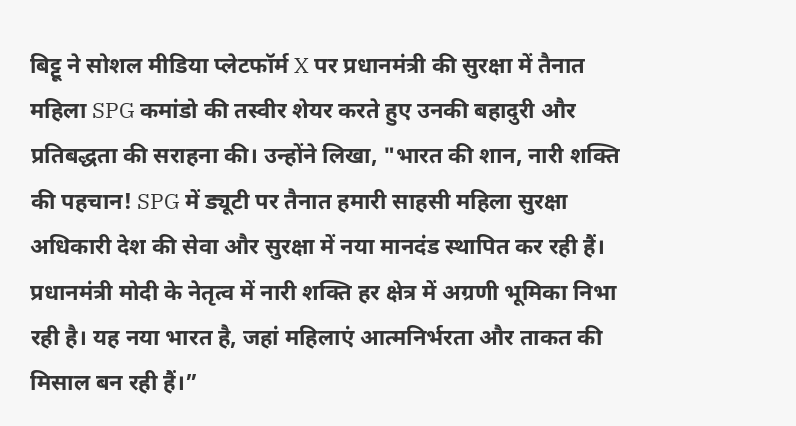बिट्टू ने सोशल मीडिया प्लेटफॉर्म X पर प्रधानमंत्री की सुरक्षा में तैनात महिला SPG कमांडो की तस्वीर शेयर करते हुए उनकी बहादुरी और प्रतिबद्धता की सराहना की। उन्होंने लिखा, "भारत की शान, नारी शक्ति की पहचान! SPG में ड्यूटी पर तैनात हमारी साहसी महिला सुरक्षा अधिकारी देश की सेवा और सुरक्षा में नया मानदंड स्थापित कर रही हैं। प्रधानमंत्री मोदी के नेतृत्व में नारी शक्ति हर क्षेत्र में अग्रणी भूमिका निभा रही है। यह नया भारत है, जहां महिलाएं आत्मनिर्भरता और ताकत की मिसाल बन रही हैं।”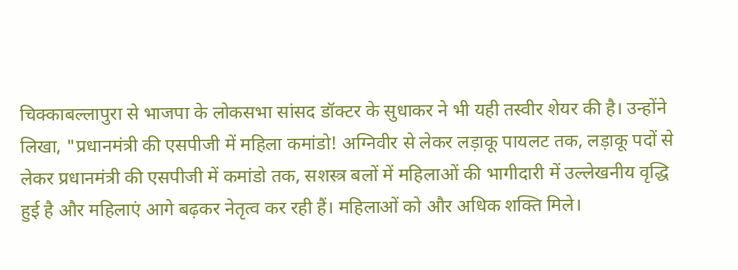चिक्काबल्लापुरा से भाजपा के लोकसभा सांसद डॉक्टर के सुधाकर ने भी यही तस्वीर शेयर की है। उन्होंने लिखा, "प्रधानमंत्री की एसपीजी में महिला कमांडो! अग्निवीर से लेकर लड़ाकू पायलट तक, लड़ाकू पदों से लेकर प्रधानमंत्री की एसपीजी में कमांडो तक, सशस्त्र बलों में महिलाओं की भागीदारी में उल्लेखनीय वृद्धि हुई है और महिलाएं आगे बढ़कर नेतृत्व कर रही हैं। महिलाओं को और अधिक शक्ति मिले।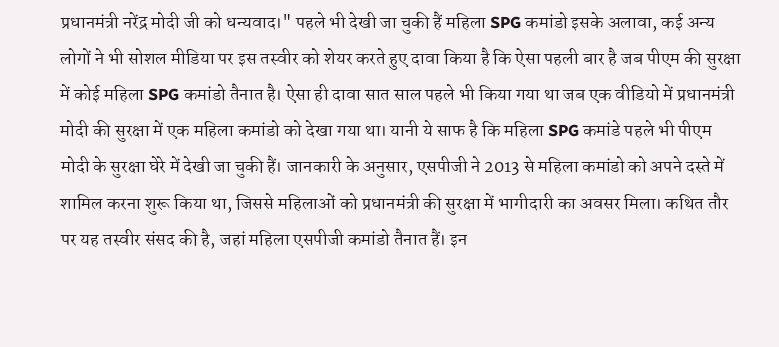प्रधानमंत्री नरेंद्र मोदी जी को धन्यवाद।" पहले भी देखी जा चुकी हैं महिला SPG कमांडो इसके अलावा, कई अन्य लोगों ने भी सोशल मीडिया पर इस तस्वीर को शेयर करते हुए दावा किया है कि ऐसा पहली बार है जब पीएम की सुरक्षा में कोई महिला SPG कमांडो तैनात है। ऐसा ही दावा सात साल पहले भी किया गया था जब एक वीडियो में प्रधानमंत्री मोदी की सुरक्षा में एक महिला कमांडो को देखा गया था। यानी ये साफ है कि महिला SPG कमांडे पहले भी पीएम मोदी के सुरक्षा घेरे में देखी जा चुकी हैं। जानकारी के अनुसार, एसपीजी ने 2013 से महिला कमांडो को अपने दस्ते में शामिल करना शुरू किया था, जिससे महिलाओं को प्रधानमंत्री की सुरक्षा में भागीदारी का अवसर मिला। कथित तौर पर यह तस्वीर संसद की है, जहां महिला एसपीजी कमांडो तैनात हैं। इन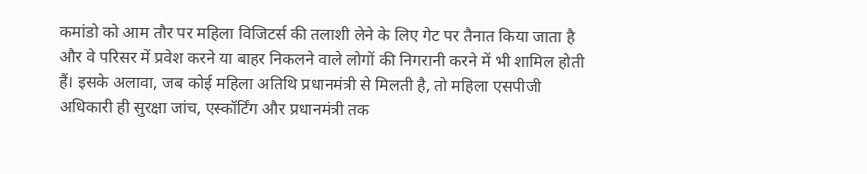कमांडो को आम तौर पर महिला विजिटर्स की तलाशी लेने के लिए गेट पर तैनात किया जाता है और वे परिसर में प्रवेश करने या बाहर निकलने वाले लोगों की निगरानी करने में भी शामिल होती हैं। इसके अलावा, जब कोई महिला अतिथि प्रधानमंत्री से मिलती है, तो महिला एसपीजी अधिकारी ही सुरक्षा जांच, एस्कॉर्टिंग और प्रधानमंत्री तक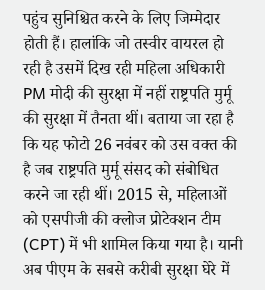पहुंच सुनिश्चित करने के लिए जिम्मेदार होती हैं। हालांकि जो तस्वीर वायरल हो रही है उसमें दिख रही महिला अधिकारी PM मोदी की सुरक्षा में नहीं राष्ट्रपति मुर्मू की सुरक्षा में तैनता थीं। बताया जा रहा है कि यह फोटो 26 नवंबर को उस वक्त की है जब राष्ट्रपति मुर्मू संसद को संबोधित करने जा रही थीं। 2015 से, महिलाओं को एसपीजी की क्लोज प्रोटेक्शन टीम (CPT) में भी शामिल किया गया है। यानी अब पीएम के सबसे करीबी सुरक्षा घेरे में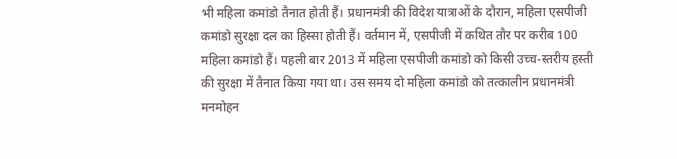भी महिला कमांडो तैनात होती हैं। प्रधानमंत्री की विदेश यात्राओं के दौरान, महिला एसपीजी कमांडो सुरक्षा दल का हिस्सा होती हैं। वर्तमान में, एसपीजी में कथित तौर पर करीब 100 महिला कमांडो हैं। पहली बार 2013 में महिला एसपीजी कमांडो को किसी उच्च-स्तरीय हस्ती की सुरक्षा में तैनात किया गया था। उस समय दो महिला कमांडो को तत्कालीन प्रधानमंत्री मनमोहन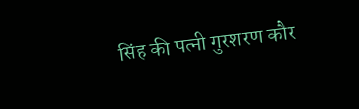सिंह की पत्नी गुरशरण कौर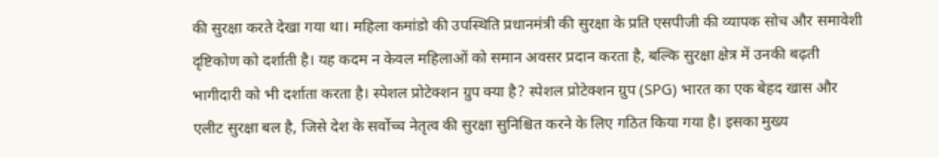की सुरक्षा करते देखा गया था। महिला कमांडो की उपस्थिति प्रधानमंत्री की सुरक्षा के प्रति एसपीजी की व्यापक सोच और समावेशी दृष्टिकोण को दर्शाती है। यह कदम न केवल महिलाओं को समान अवसर प्रदान करता है, बल्कि सुरक्षा क्षेत्र में उनकी बढ़ती भागीदारी को भी दर्शाता करता है। स्पेशल प्रोटेक्शन ग्रुप क्या है? स्पेशल प्रोटेक्शन ग्रुप (SPG) भारत का एक बेहद खास और एलीट सुरक्षा बल है, जिसे देश के सर्वोच्च नेतृत्व की सुरक्षा सुनिश्चित करने के लिए गठित किया गया है। इसका मुख्य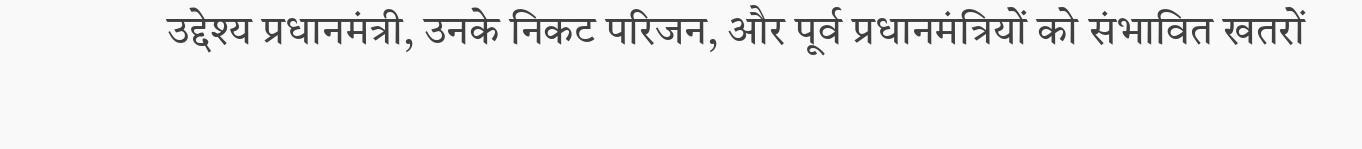उद्देश्य प्रधानमंत्री, उनके निकट परिजन, और पूर्व प्रधानमंत्रियों को संभावित खतरों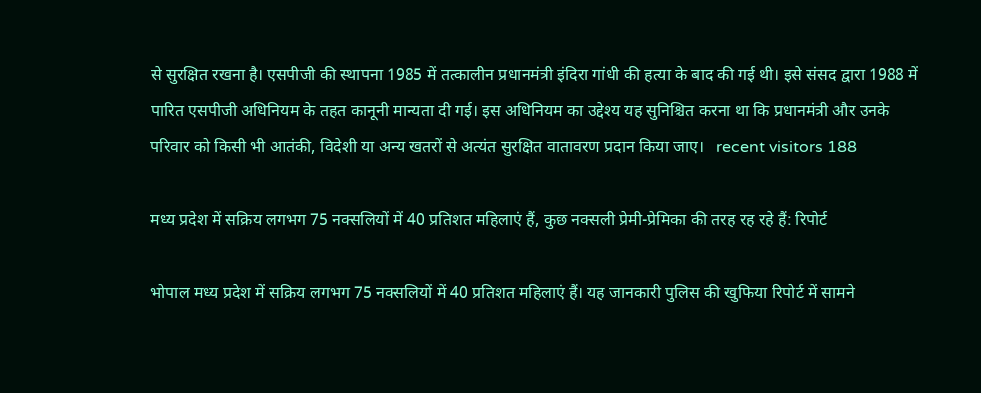से सुरक्षित रखना है। एसपीजी की स्थापना 1985 में तत्कालीन प्रधानमंत्री इंदिरा गांधी की हत्या के बाद की गई थी। इसे संसद द्वारा 1988 में पारित एसपीजी अधिनियम के तहत कानूनी मान्यता दी गई। इस अधिनियम का उद्देश्य यह सुनिश्चित करना था कि प्रधानमंत्री और उनके परिवार को किसी भी आतंकी, विदेशी या अन्य खतरों से अत्यंत सुरक्षित वातावरण प्रदान किया जाए।   recent visitors 188

मध्य प्रदेश में सक्रिय लगभग 75 नक्सलियों में 40 प्रतिशत महिलाएं हैं, कुछ नक्सली प्रेमी-प्रेमिका की तरह रह रहे हैं: रिपोर्ट

भोपाल मध्य प्रदेश में सक्रिय लगभग 75 नक्सलियों में 40 प्रतिशत महिलाएं हैं। यह जानकारी पुलिस की खुफिया रिपोर्ट में सामने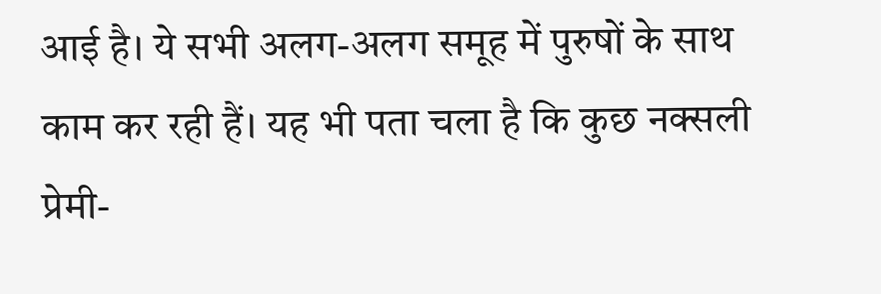आई है। ये सभी अलग-अलग समूह में पुरुषों के साथ काम कर रही हैं। यह भी पता चला है कि कुछ नक्सली प्रेमी-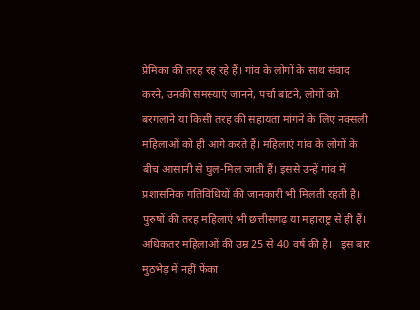प्रेमिका की तरह रह रहे हैं। गांव के लोगों के साथ संवाद करने, उनकी समस्याएं जानने, पर्चा बांटने, लोगों को बरगलाने या किसी तरह की सहायता मांगने के लिए नक्सली महिलाओं को ही आगे करते हैं। महिलाएं गांव के लोगों के बीच आसानी से घुल-मिल जाती हैं। इससे उन्हें गांव में प्रशासनिक गतिविधियों की जानकारी भी मिलती रहती है। पुरुषों की तरह महिलाएं भी छत्तीसगढ़ या महाराष्ट्र से ही हैं। अधिकतर महिलाओं की उम्र 25 से 40 वर्ष की है।   इस बार मुठभेड़ में नहीं फेंका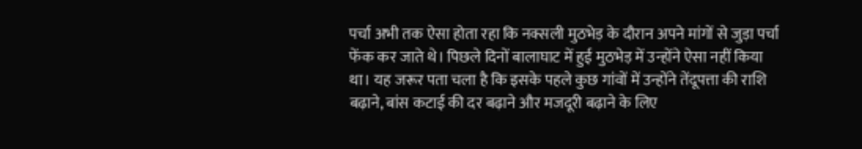पर्चा अभी तक ऐसा होता रहा कि नक्सली मुठभेड़ के दौरान अपने मांगों से जुड़ा पर्चा फेंक कर जाते थे। पिछले दिनों बालाघाट में हुई मुठभेड़ में उन्होंने ऐसा नहीं किया था। यह जरूर पता चला है कि इसके पहले कुछ गांवों में उन्होंने तेंदूपत्ता की राशि बढ़ाने, बांस कटाई की दर बढ़ाने और मजदूरी बढ़ाने के लिए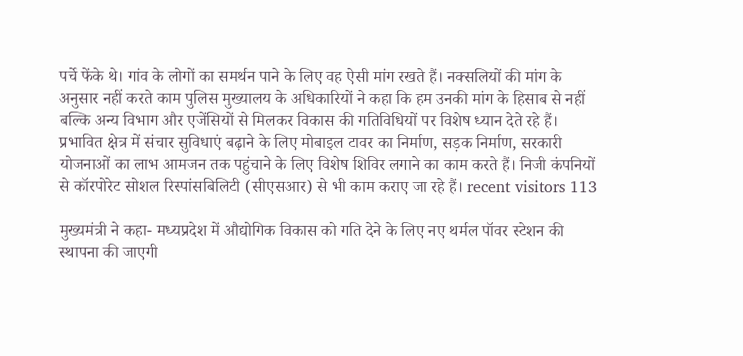पर्चे फेंके थे। गांव के लोगों का समर्थन पाने के लिए वह ऐसी मांग रखते हैं। नक्सलियों की मांग के अनुसार नहीं करते काम पुलिस मुख्यालय के अधिकारियों ने कहा कि हम उनकी मांग के हिसाब से नहीं बल्कि अन्य विभाग और एजेंसियों से मिलकर विकास की गतिविधियों पर विशेष ध्यान देते रहे हैं। प्रभावित क्षेत्र में संचार सुविधाएं बढ़ाने के लिए मोबाइल टावर का निर्माण, सड़क निर्माण, सरकारी योजनाओं का लाभ आमजन तक पहुंचाने के लिए विशेष शिविर लगाने का काम करते हैं। निजी कंपनियों से कॉरपोरेट सोशल रिस्पांसबिलिटी (सीएसआर) से भी काम कराए जा रहे हैं। recent visitors 113

मुख्यमंत्री ने कहा- मध्यप्रदेश में औद्योगिक विकास को गति देने के लिए नए थर्मल पॉवर स्टेशन की स्थापना की जाएगी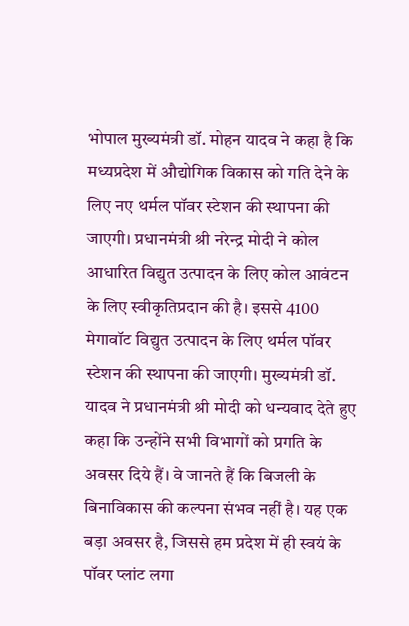भोपाल मुख्यमंत्री डॉ. मोहन यादव ने कहा है कि मध्यप्रदेश में औद्योगिक विकास को गति देने के लिए नए थर्मल पॉवर स्टेशन की स्थापना की जाएगी। प्रधानमंत्री श्री नरेन्द्र मोदी ने कोल आधारित विद्युत उत्पादन के लिए कोल आवंटन के लिए स्वीकृतिप्रदान की है। इससे 4100 मेगावॉट विद्युत उत्पादन के लिए थर्मल पॉवर स्टेशन की स्थापना की जाएगी। मुख्यमंत्री डॉ. यादव ने प्रधानमंत्री श्री मोदी को धन्यवाद देते हुए कहा कि उन्होंने सभी विभागों को प्रगति के अवसर दिये हैं। वे जानते हैं कि बिजली के बिनाविकास की कल्पना संभव नहीं है। यह एक बड़ा अवसर है, जिससे हम प्रदेश में ही स्वयं के पॉवर प्लांट लगा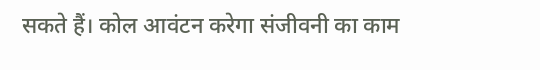सकते हैं। कोल आवंटन करेगा संजीवनी का काम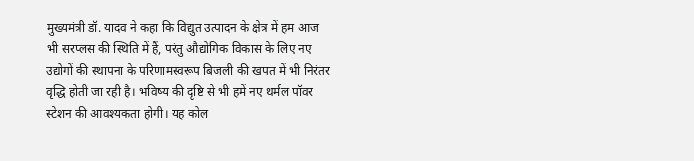मुख्यमंत्री डॉ. यादव ने कहा कि विद्युत उत्पादन के क्षेत्र में हम आज भी सरप्लस की स्थिति में हैं, परंतु औद्योगिक विकास के लिए नए उद्योगों की स्थापना के परिणामस्वरूप बिजली की खपत में भी निरंतर वृद्धि होती जा रही है। भविष्य की दृष्टि से भी हमें नए थर्मल पॉवर स्टेशन की आवश्यकता होगी। यह कोल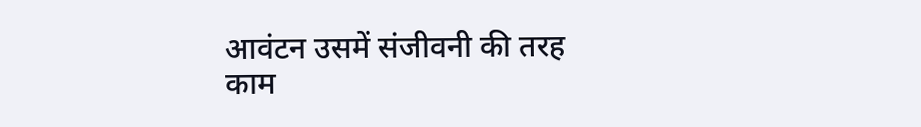आवंटन उसमें संजीवनी की तरह काम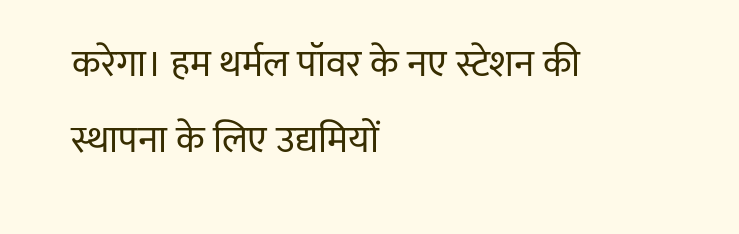करेगा। हम थर्मल पॉवर के नए स्टेशन की स्थापना के लिए उद्यमियों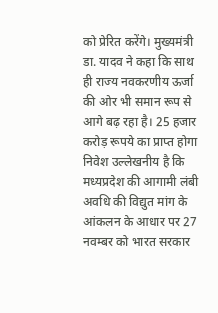को प्रेरित करेंगे। मुख्यमंत्री डा. यादव ने कहा कि साथ ही राज्य नवकरणीय ऊर्जा की ओर भी समान रूप से आगे बढ़ रहा है। 25 हजार करोड़ रूपये का प्राप्त होगा निवेश उल्लेखनीय है कि मध्यप्रदेश की आगामी लंबी अवधि की विद्युत मांग के आंकलन के आधार पर 27 नवम्बर को भारत सरकार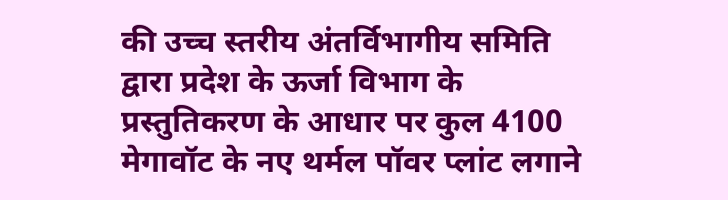की उच्च स्तरीय अंतर्विभागीय समिति द्वारा प्रदेश के ऊर्जा विभाग के प्रस्तुतिकरण के आधार पर कुल 4100 मेगावॉट के नए थर्मल पॉवर प्लांट लगाने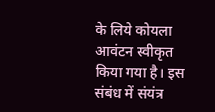के लिये कोयला आवंटन स्वीकृत किया गया है। इस संबंध में संयंत्र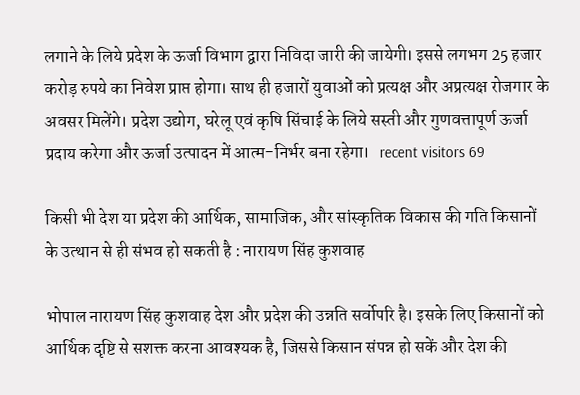लगाने के लिये प्रदेश के ऊर्जा विभाग द्वारा निविदा जारी की जायेगी। इससे लगभग 25 हजार करोड़ रुपये का निवेश प्राप्त होगा। साथ ही हजारों युवाओं को प्रत्यक्ष और अप्रत्यक्ष रोजगार के अवसर मिलेंगे। प्रदेश उद्योग, घरेलू एवं कृषि सिंचाई के लिये सस्ती और गुणवत्तापूर्ण ऊर्जा प्रदाय करेगा और ऊर्जा उत्पादन में आत्म-निर्भर बना रहेगा।   recent visitors 69

किसी भी देश या प्रदेश की आर्थिक, सामाजिक, और सांस्कृतिक विकास की गति किसानों के उत्थान से ही संभव हो सकती है : नारायण सिंह कुशवाह

भोपाल नारायण सिंह कुशवाह देश और प्रदेश की उन्नति सर्वोपरि है। इसके लिए किसानों को आर्थिक दृष्टि से सशक्त करना आवश्यक है, जिससे किसान संपन्न हो सकें और देश की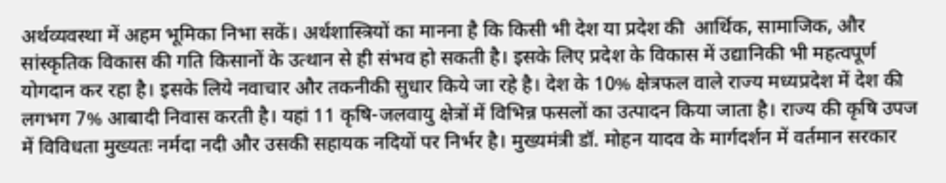अर्थव्यवस्था में अहम भूमिका निभा सकें। अर्थशास्त्रियों का मानना है कि किसी भी देश या प्रदेश की  आर्थिक, सामाजिक, और सांस्कृतिक विकास की गति किसानों के उत्थान से ही संभव हो सकती है। इसके लिए प्रदेश के विकास में उद्यानिकी भी महत्वपूर्ण योगदान कर रहा है। इसके लिये नवाचार और तकनीकी सुधार किये जा रहे है। देश के 10% क्षेत्रफल वाले राज्य मध्यप्रदेश में देश की लगभग 7% आबादी निवास करती है। यहां 11 कृषि-जलवायु क्षेत्रों में विभिन्न फसलों का उत्पादन किया जाता है। राज्य की कृषि उपज में विविधता मुख्यतः नर्मदा नदी और उसकी सहायक नदियों पर निर्भर है। मुख्यमंत्री डॉ. मोहन यादव के मार्गदर्शन में वर्तमान सरकार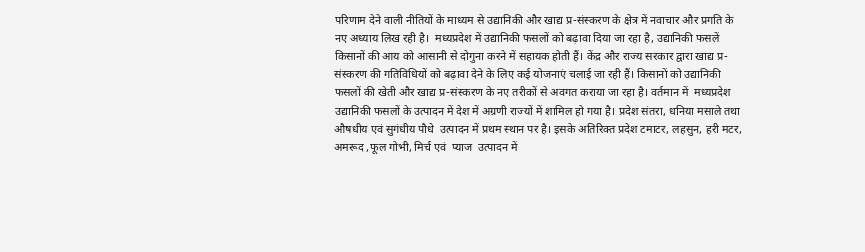परिणाम देने वाली नीतियों के माध्यम से उद्यानिकी और खाद्य प्र-संस्करण के क्षेत्र में नवाचार और प्रगति के नए अध्याय लिख रही है।  मध्यप्रदेश में उद्यानिकी फसलों को बढ़ावा दिया जा रहा है, उद्यानिकी फसलें किसानों की आय को आसानी से दोगुना करने में सहायक होती हैं। केंद्र और राज्य सरकार द्वारा खाद्य प्र-संस्करण की गतिविधियों को बढ़ावा देने के लिए कई योजनाएं चलाई जा रही हैं। किसानों को उद्यानिकी फसलों की खेती और खाद्य प्र-संस्करण के नए तरीकों से अवगत कराया जा रहा है। वर्तमान में  मध्यप्रदेश उद्यानिकी फसलों के उत्पादन में देश में अग्रणी राज्यों में शामिल हो गया है। प्रदेश संतरा, धनिया मसाले तथा औषधीय एवं सुगंधीय पौधे  उत्पादन में प्रथम स्थान पर है। इसके अतिरिक्त प्रदेश टमाटर, लहसुन, हरी मटर, अमरूद ,फूल गोभी, मिर्च एवं  प्याज  उत्पादन में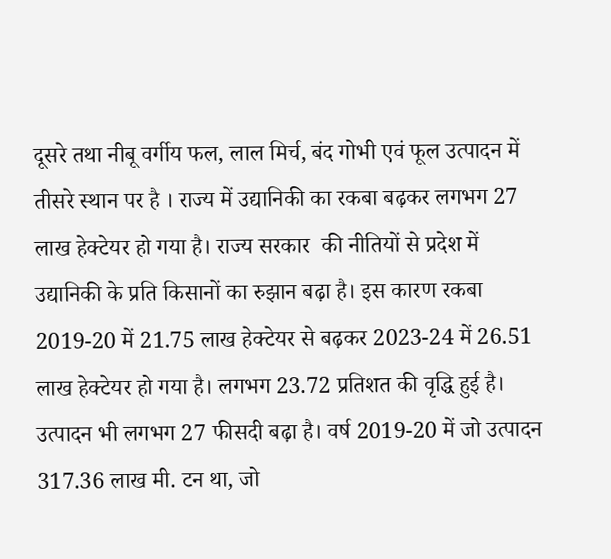दूसरे तथा नीबू वर्गीय फल, लाल मिर्च, बंद गोभी एवं फूल उत्पादन में तीसरे स्थान पर है । राज्य में उद्यानिकी का रकबा बढ़कर लगभग 27 लाख हेक्टेयर हो गया है। राज्य सरकार  की नीतियों से प्रदेश में उद्यानिकी के प्रति किसानों का रुझान बढ़ा है। इस कारण रकबा 2019-20 में 21.75 लाख हेक्टेयर से बढ़कर 2023-24 में 26.51 लाख हेक्टेयर हो गया है। लगभग 23.72 प्रतिशत की वृद्धि हुई है। उत्पादन भी लगभग 27 फीसदी बढ़ा है। वर्ष 2019-20 में जो उत्पादन 317.36 लाख मी. टन था, जो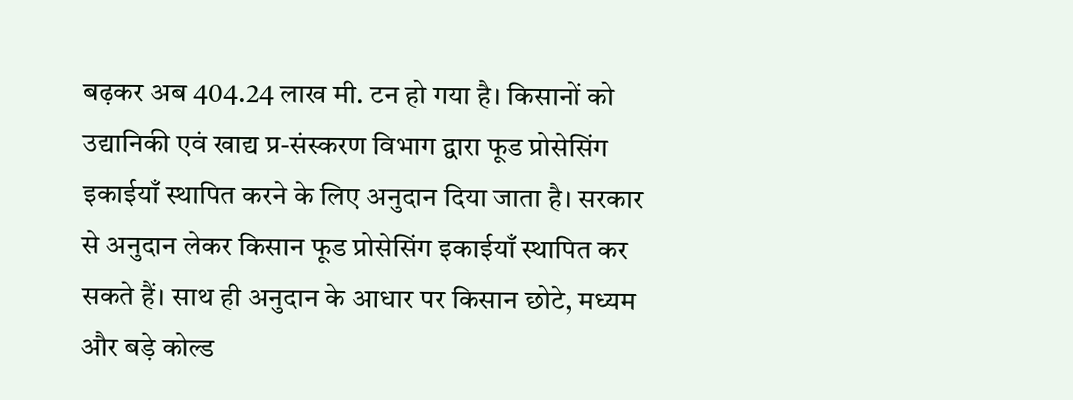बढ़कर अब 404.24 लाख मी. टन हो गया है। किसानों को उद्यानिकी एवं खाद्य प्र-संस्करण विभाग द्वारा फूड प्रोसेसिंग इकाईयाँ स्थापित करने के लिए अनुदान दिया जाता है। सरकार से अनुदान लेकर किसान फूड प्रोसेसिंग इकाईयाँ स्थापित कर सकते हैं। साथ ही अनुदान के आधार पर किसान छोटे, मध्यम और बड़े कोल्ड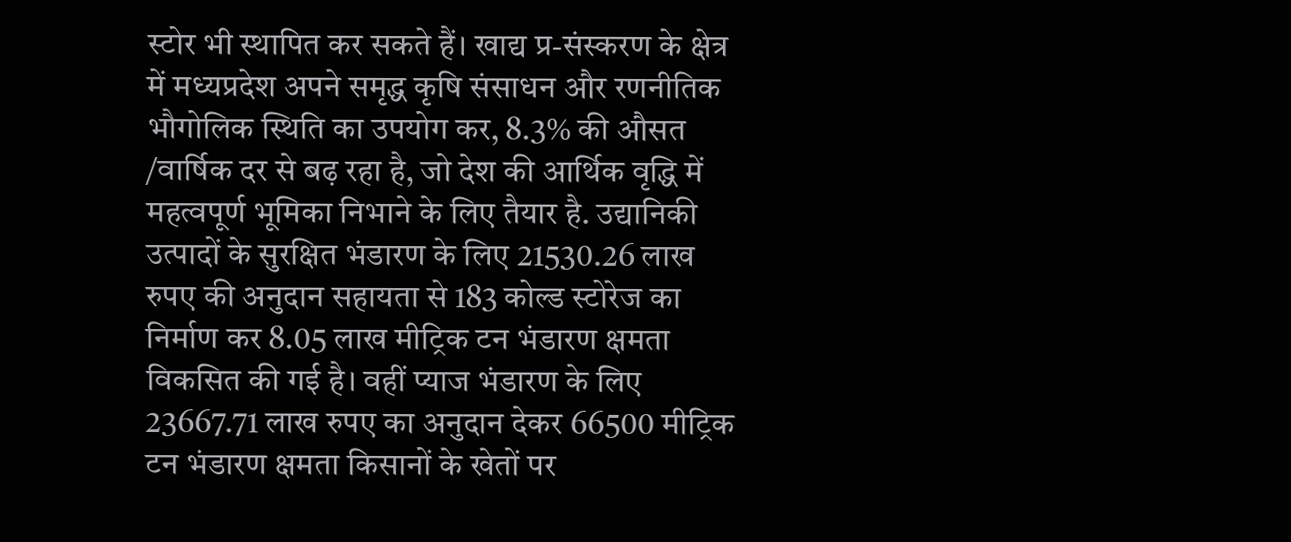स्टोर भी स्थापित कर सकते हैं। खाद्य प्र-संस्करण के क्षेत्र में मध्यप्रदेश अपने समृद्ध कृषि संसाधन और रणनीतिक भौगोलिक स्थिति का उपयोग कर, 8.3% की औसत /वार्षिक दर से बढ़ रहा है, जो देश की आर्थिक वृद्धि में महत्वपूर्ण भूमिका निभाने के लिए तैयार है. उद्यानिकी उत्पादों के सुरक्षित भंडारण के लिए 21530.26 लाख रुपए की अनुदान सहायता से 183 कोल्ड स्टोरेज का निर्माण कर 8.05 लाख मीट्रिक टन भंडारण क्षमता विकसित की गई है। वहीं प्याज भंडारण के लिए 23667.71 लाख रुपए का अनुदान देकर 66500 मीट्रिक टन भंडारण क्षमता किसानों के खेतों पर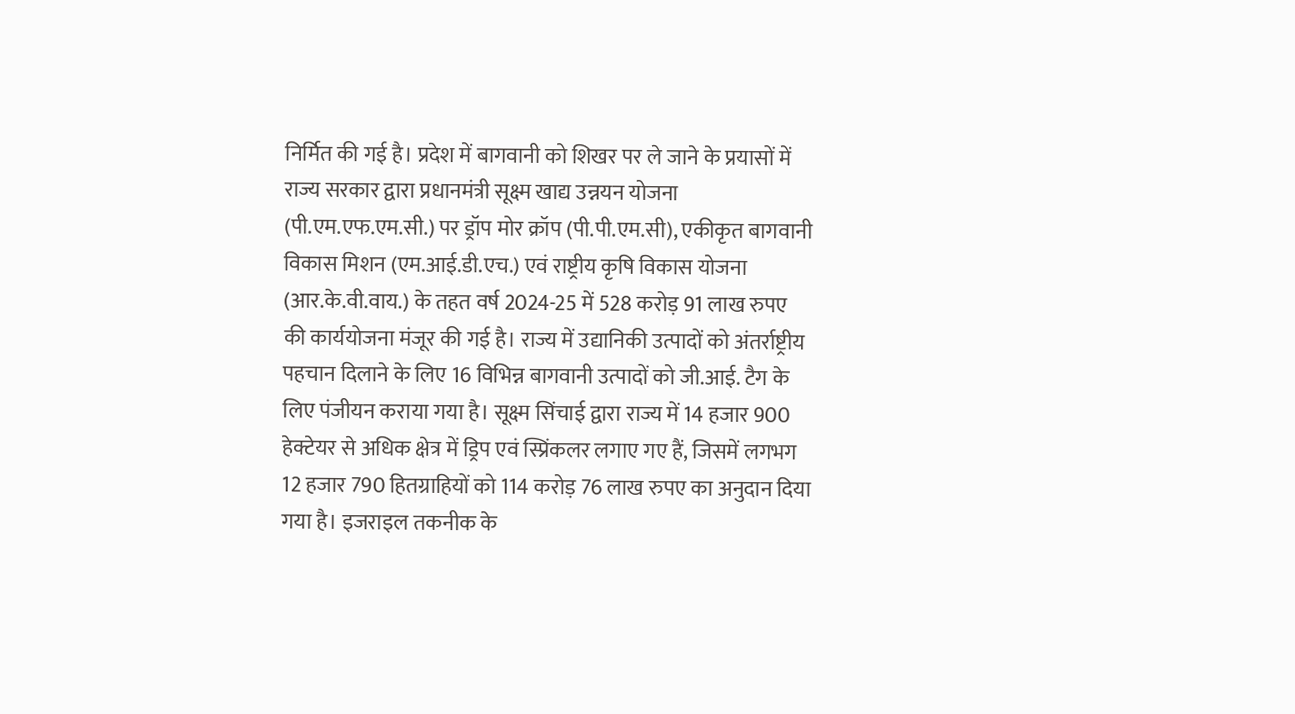निर्मित की गई है। प्रदेश में बागवानी को शिखर पर ले जाने के प्रयासों में राज्य सरकार द्वारा प्रधानमंत्री सूक्ष्म खाद्य उन्नयन योजना (पी.एम.एफ.एम.सी.) पर ड्रॉप मोर क्रॉप (पी.पी.एम.सी), एकीकृत बागवानी विकास मिशन (एम.आई.डी.एच.) एवं राष्ट्रीय कृषि विकास योजना (आर.के.वी.वाय.) के तहत वर्ष 2024-25 में 528 करोड़ 91 लाख रुपए की कार्ययोजना मंजूर की गई है। राज्य में उद्यानिकी उत्पादों को अंतर्राष्ट्रीय पहचान दिलाने के लिए 16 विभिन्न बागवानी उत्पादों को जी.आई. टैग के लिए पंजीयन कराया गया है। सूक्ष्म सिंचाई द्वारा राज्य में 14 हजार 900 हेक्टेयर से अधिक क्षेत्र में ड्रिप एवं स्प्रिंकलर लगाए गए हैं, जिसमें लगभग 12 हजार 790 हितग्राहियों को 114 करोड़ 76 लाख रुपए का अनुदान दिया गया है। इजराइल तकनीक के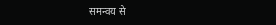समन्वय से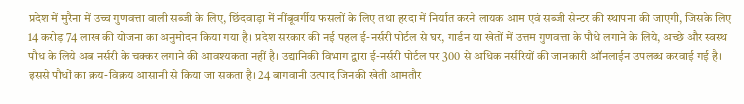प्रदेश में मुरैना में उच्च गुणवत्ता वाली सब्जी के लिए, छिंदवाड़ा में नींबूवर्गीय फसलों के लिए तथा हरदा में निर्यात करने लायक आम एवं सब्जी सेन्टर की स्थापना की जाएगी, जिसके लिए 14 करोड़ 74 लाख की योजना का अनुमोदन किया गया है। प्रदेश सरकार की नई पहल ई-नर्सरी पोर्टल से घर, गार्डन या खेतों में उत्तम गुणवत्ता के पौधे लगाने के लिये, अच्छे और स्वस्थ पौध के लिये अब नर्सरी के चक्कर लगाने की आवश्यकता नहीं है। उद्यानिकी विभाग द्वारा ई-नर्सरी पोर्टल पर 300 से अधिक नर्सरियों की जानकारी ऑनलाईन उपलब्ध करवाई गई है। इससे पौधों का क्रय-विक्रय आसानी से किया जा सकता है। 24 बागवानी उत्पाद जिनकी खेती आमतौर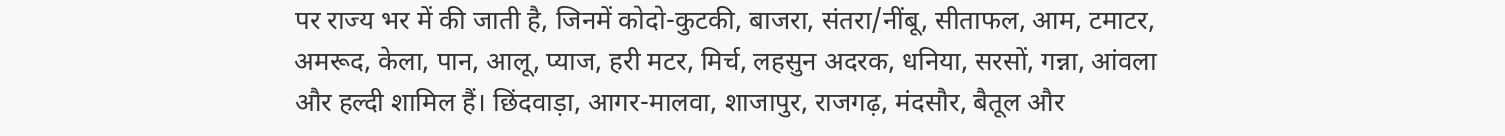पर राज्य भर में की जाती है, जिनमें कोदो-कुटकी, बाजरा, संतरा/नींबू, सीताफल, आम, टमाटर, अमरूद, केला, पान, आलू, प्याज, हरी मटर, मिर्च, लहसुन अदरक, धनिया, सरसों, गन्ना, आंवला और हल्दी शामिल हैं। छिंदवाड़ा, आगर-मालवा, शाजापुर, राजगढ़, मंदसौर, बैतूल और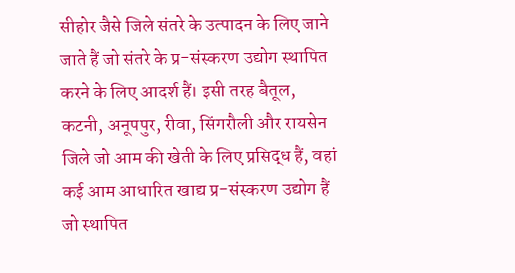सीहोर जैसे जिले संतरे के उत्पादन के लिए जाने जाते हैं जो संतरे के प्र-संस्करण उद्योग स्थापित करने के लिए आदर्श हैं। इसी तरह बैतूल, कटनी, अनूपपुर, रीवा, सिंगरौली और रायसेन जिले जो आम की खेती के लिए प्रसिद्ध हैं, वहां कई आम आधारित खाद्य प्र-संस्करण उद्योग हैं जो स्थापित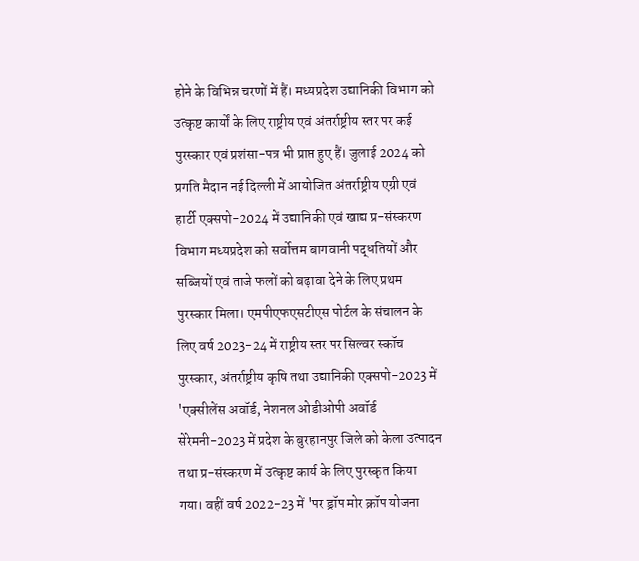होने के विभिन्न चरणों में हैं। मध्यप्रदेश उद्यानिकी विभाग को उत्कृष्ट कार्यों के लिए राष्ट्रीय एवं अंतर्राष्ट्रीय स्तर पर कई पुरस्कार एवं प्रशंसा-पत्र भी प्राप्त हुए हैं। जुलाई 2024 को प्रगति मैदान नई दिल्ली में आयोजित अंतर्राष्ट्रीय एग्री एवं हार्टी एक्सपो-2024 में उद्यानिकी एवं खाद्य प्र-संस्करण विभाग मध्यप्रदेश को सर्वोत्तम बागवानी पद्धतियों और सब्जियों एवं ताजे फलों को बढ़ावा देने के लिए प्रथम पुरस्कार मिला। एमपीएफएसटीएस पोर्टल के संचालन के लिए वर्ष 2023-24 में राष्ट्रीय स्तर पर सिल्वर स्कॉच पुरस्कार, अंतर्राष्ट्रीय कृषि तथा उद्यानिकी एक्सपो-2023 में 'एक्सीलेंस अवॉर्ड, नेशनल ओडीओपी अवॉर्ड सेरेमनी-2023 में प्रदेश के बुरहानपुर जिले को केला उत्पादन तथा प्र-संस्करण में उत्कृष्ट कार्य के लिए पुरस्कृत किया गया। वहीं वर्ष 2022-23 में 'पर ड्रॉप मोर क्रॉप योजना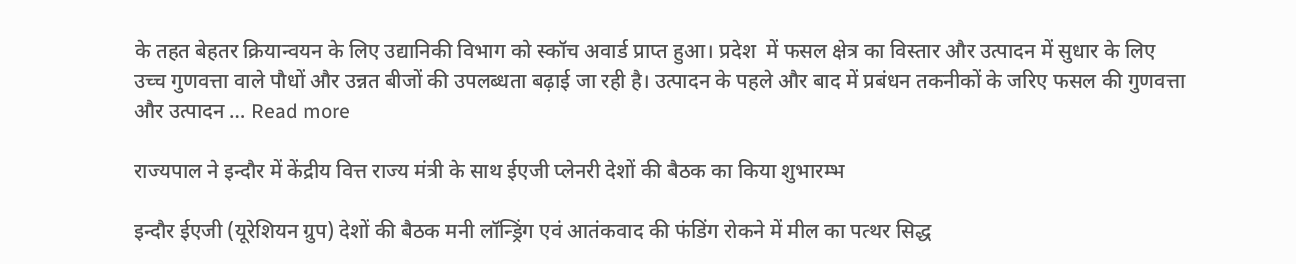के तहत बेहतर क्रियान्वयन के लिए उद्यानिकी विभाग को स्कॉच अवार्ड प्राप्त हुआ। प्रदेश  में फसल क्षेत्र का विस्तार और उत्पादन में सुधार के लिए उच्च गुणवत्ता वाले पौधों और उन्नत बीजों की उपलब्धता बढ़ाई जा रही है। उत्पादन के पहले और बाद में प्रबंधन तकनीकों के जरिए फसल की गुणवत्ता और उत्पादन … Read more

राज्यपाल ने इन्दौर में केंद्रीय वित्त राज्य मंत्री के साथ ईएजी प्लेनरी देशों की बैठक का किया शुभारम्भ

इन्दौर ईएजी (यूरेशियन ग्रुप) देशों की बैठक मनी लॉन्ड्रिंग एवं आतंकवाद की फंडिंग रोकने में मील का पत्थर सिद्ध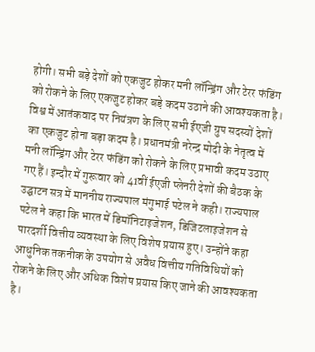होगी। सभी बड़े देशों को एकजुट होकर मनी लॉन्ड्रिंग और टेरर फंडिंग को रोकने के लिए एकजुट होकर बड़े कदम उठाने की आवश्यकता है। विश्व में आतंकवाद पर नियंत्रण के लिए सभी ईएजी ग्रुप सदस्यों देशों का एकजुट होना बड़ा कदम है। प्रधानमंत्री नरेन्द्र मोदी के नेतृत्व में मनी लॉन्ड्रिंग और टेरर फंडिंग को रोकने के लिए प्रभावी कदम उठाए गए हैं। इन्दौर में गुरूवार को 41वीं ईएजी प्लेनरी देशों की बैठक के उद्घाटन सत्र में माननीय राज्यपाल मंगुभाई पटेल ने कही। राज्यपाल पटेल ने कहा कि भारत में डिमॉनिटाइजेशन, डिजिटलाइजेशन से पारदर्शी वित्तीय व्यवस्था के लिए विशेष प्रयास हुए। उन्होंने कहा आधुनिक तकनीक के उपयोग से अवैध वित्तीय गतिविधियों को रोकने के लिए और अधिक विशेष प्रयास किए जाने की आवश्यकता है।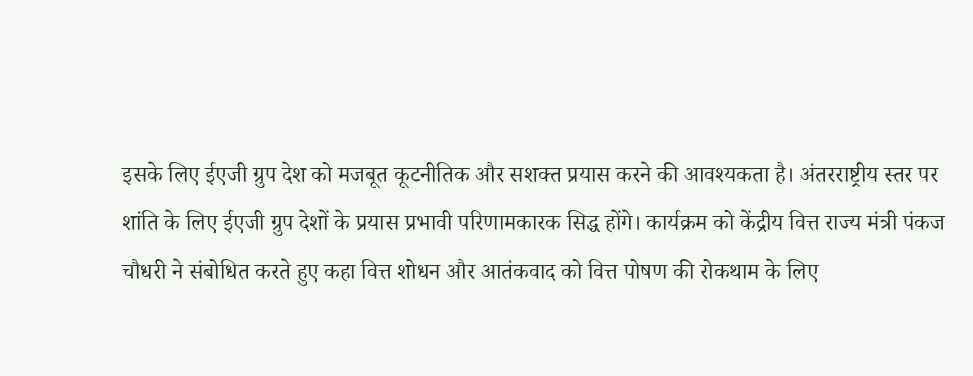इसके लिए ईएजी ग्रुप देश को मजबूत कूटनीतिक और सशक्त प्रयास करने की आवश्यकता है। अंतरराष्ट्रीय स्तर पर शांति के लिए ईएजी ग्रुप देशों के प्रयास प्रभावी परिणामकारक सिद्ध होंगे। कार्यक्रम को केंद्रीय वित्त राज्य मंत्री पंकज चौधरी ने संबोधित करते हुए कहा वित्त शोधन और आतंकवाद को वित्त पोषण की रोकथाम के लिए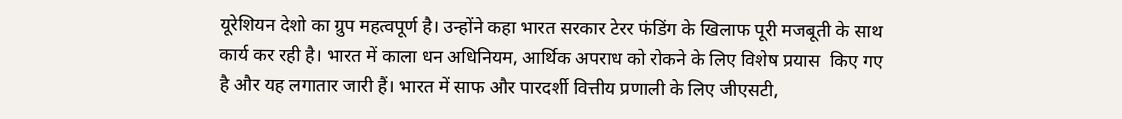यूरेशियन देशो का ग्रुप महत्वपूर्ण है। उन्होंने कहा भारत सरकार टेरर फंडिंग के खिलाफ पूरी मजबूती के साथ कार्य कर रही है। भारत में काला धन अधिनियम, आर्थिक अपराध को रोकने के लिए विशेष प्रयास  किए गए है और यह लगातार जारी हैं। भारत में साफ और पारदर्शी वित्तीय प्रणाली के लिए जीएसटी,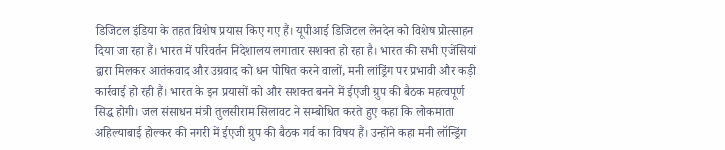डिजिटल इंडिया के तहत विशेष प्रयास किए गए हैं। यूपीआई डिजिटल लेनदेन को विशेष प्रोत्साहन दिया जा रहा हैं। भारत में परिवर्तन निदेशालय लगातार सशक्त हो रहा है। भारत की सभी एजेंसियां द्वारा मिलकर आतंकवाद और उग्रवाद को धन पोषित करने वालों, मनी लांड्रिंग पर प्रभावी और कड़ी कार्रवाई हो रही हैं। भारत के इन प्रयासों को और सशक्त बनने में ईएजी ग्रुप की बैठक महत्वपूर्ण सिद्ध होगी। जल संसाधन मंत्री तुलसीराम सिलावट ने सम्बोधित करते हुए कहा कि लोकमाता अहिल्याबाई होल्कर की नगरी में ईएजी ग्रुप की बैठक गर्व का विषय हैं। उन्होंने कहा मनी लॉन्ड्रिंग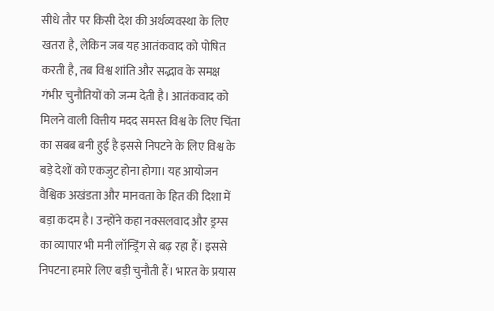सीधे तौर पर किसी देश की अर्थव्यवस्था के लिए खतरा है, लेकिन जब यह आतंकवाद को पोषित करती है, तब विश्व शांति और सद्भाव के समक्ष गंभीर चुनौतियों को जन्म देती है। आतंकवाद को मिलने वाली वित्तीय मदद समस्त विश्व के लिए चिंता का सबब बनी हुई है इससे निपटने के लिए विश्व के बड़े देशों को एकजुट होना होगा। यह आयोजन वैश्विक अखंडता और मानवता के हित की दिशा में बड़ा कदम है। उन्होंने कहा नक्सलवाद और ड्रग्स का व्यापार भी मनी लॉन्ड्रिंग से बढ़ रहा हैं। इससे निपटना हमारे लिए बड़ी चुनौती हैं। भारत के प्रयास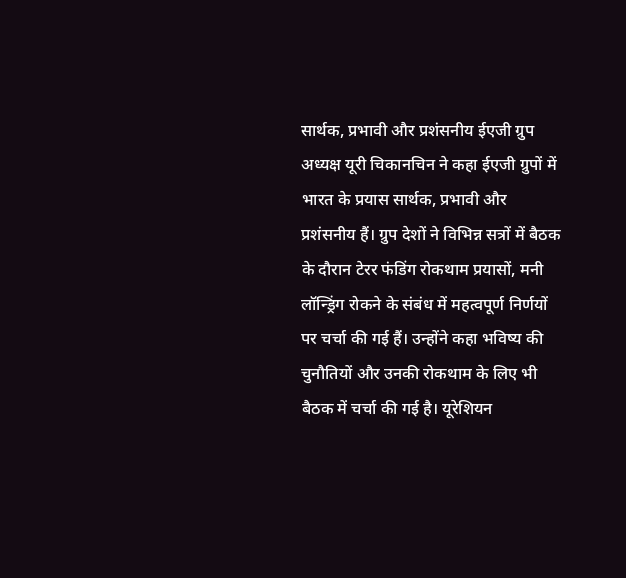सार्थक, प्रभावी और प्रशंसनीय ईएजी ग्रुप अध्यक्ष यूरी चिकानचिन ने कहा ईएजी ग्रुपों में भारत के प्रयास सार्थक, प्रभावी और प्रशंसनीय हैं। ग्रुप देशों ने विभिन्न सत्रों में बैठक के दौरान टेरर फंडिंग रोकथाम प्रयासों, मनी लॉन्ड्रिंग रोकने के संबंध में महत्वपूर्ण निर्णयों पर चर्चा की गई हैं। उन्होंने कहा भविष्य की चुनौतियों और उनकी रोकथाम के लिए भी बैठक में चर्चा की गई है। यूरेशियन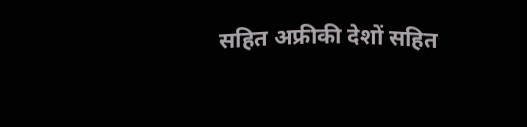सहित अफ्रीकी देशों सहित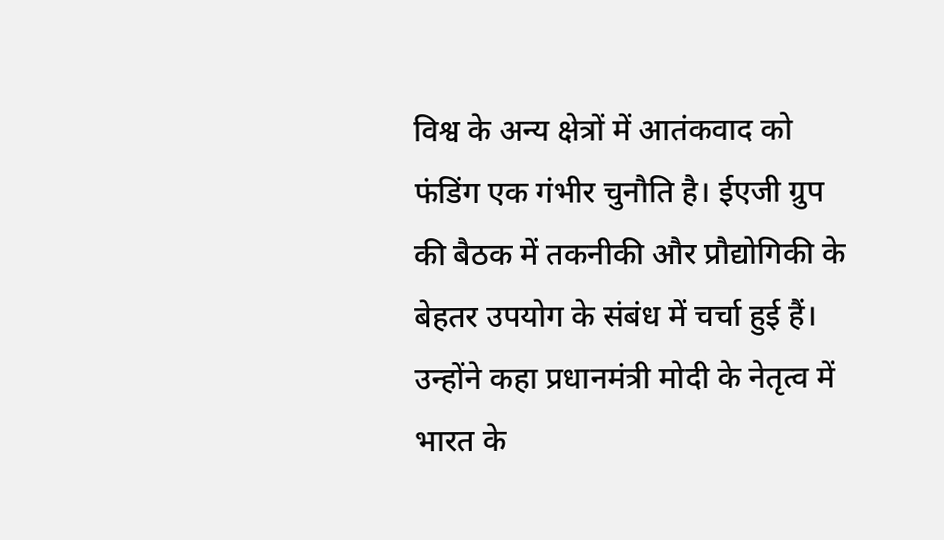विश्व के अन्य क्षेत्रों में आतंकवाद को फंडिंग एक गंभीर चुनौति है। ईएजी ग्रुप की बैठक में तकनीकी और प्रौद्योगिकी के बेहतर उपयोग के संबंध में चर्चा हुई हैं। उन्होंने कहा प्रधानमंत्री मोदी के नेतृत्व में भारत के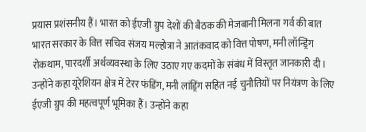प्रयास प्रशंसनीय हैं। भारत को ईएजी ग्रुप देशों की बैठक की मेजबानी मिलना गर्व की बात भारत सरकार के वित्त सचिव संजय मल्होत्रा ने आतंकवाद को वित्त पोषण, मनी लॉन्ड्रिंग रोकथाम, पारदर्शी अर्थव्यवस्था के लिए उठाए गए कदमों के संबंध में विस्तृत जानकारी दी। उन्होंने कहा यूरेशियन क्षेत्र में टेरर फंडिंग, मनी लांड्रिंग सहित नई चुनौतियों पर नियंत्रण के लिए ईएजी ग्रुप की महत्वपूर्ण भूमिका हैं। उन्होंने कहा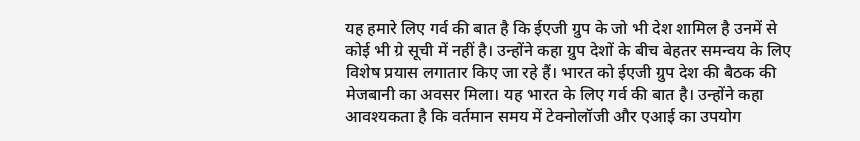यह हमारे लिए गर्व की बात है कि ईएजी ग्रुप के जो भी देश शामिल है उनमें से कोई भी ग्रे सूची में नहीं है। उन्होंने कहा ग्रुप देशों के बीच बेहतर समन्वय के लिए विशेष प्रयास लगातार किए जा रहे हैं। भारत को ईएजी ग्रुप देश की बैठक की मेजबानी का अवसर मिला। यह भारत के लिए गर्व की बात है। उन्होंने कहा आवश्यकता है कि वर्तमान समय में टेक्नोलॉजी और एआई का उपयोग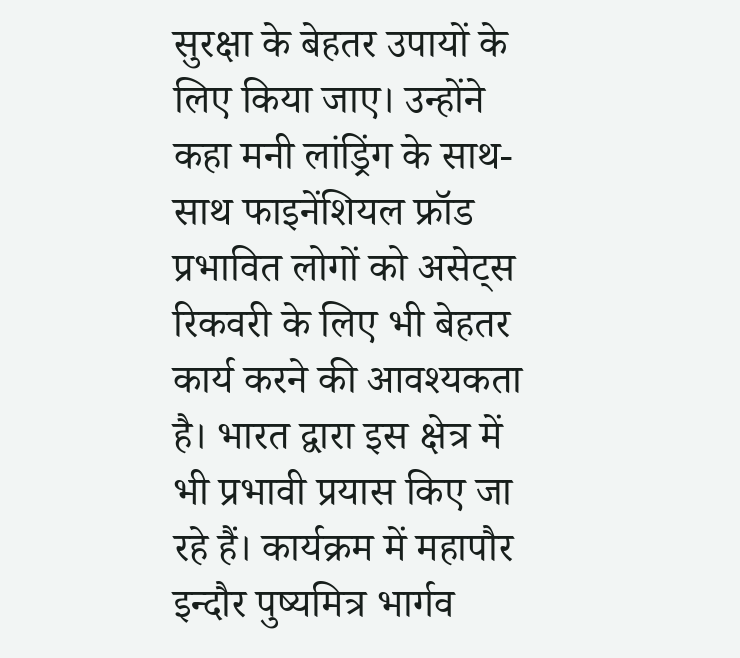सुरक्षा के बेहतर उपायों के लिए किया जाए। उन्होंने कहा मनी लांड्रिंग के साथ-साथ फाइनेंशियल फ्रॉड प्रभावित लोगों को असेट्स रिकवरी के लिए भी बेहतर कार्य करने की आवश्यकता है। भारत द्वारा इस क्षेत्र में भी प्रभावी प्रयास किए जा रहे हैं। कार्यक्रम में महापौर इन्दौर पुष्यमित्र भार्गव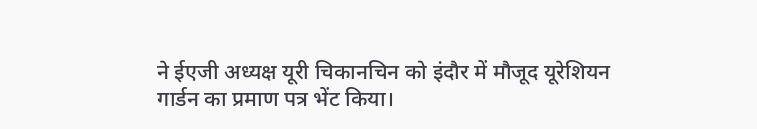ने ईएजी अध्यक्ष यूरी चिकानचिन को इंदौर में मौजूद यूरेशियन गार्डन का प्रमाण पत्र भेंट किया।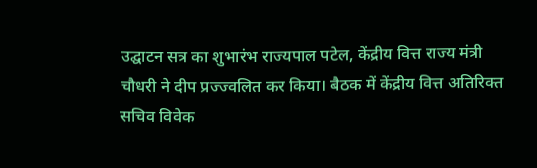उद्घाटन सत्र का शुभारंभ राज्यपाल पटेल, केंद्रीय वित्त राज्य मंत्री चौधरी ने दीप प्रज्ज्वलित कर किया। बैठक में केंद्रीय वित्त अतिरिक्त सचिव विवेक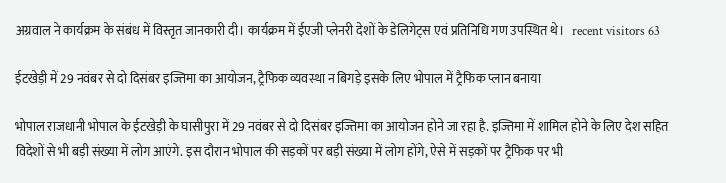अग्रवाल ने कार्यक्रम के संबंध में विस्तृत जानकारी दी। कार्यक्रम में ईएजी प्लेनरी देशों के डेलिगेट्स एवं प्रतिनिधि गण उपस्थित थे।   recent visitors 63

ईटखेड़ी में 29 नवंबर से दो दिसंबर इज्तिमा का आयोजन, ट्रैफिक व्यवस्था न बिगड़े इसके लिए भोपाल में ट्रैफिक प्लान बनाया

भोपाल राजधानी भोपाल के ईटखेड़ी के घासीपुरा में 29 नवंबर से दो दिसंबर इज्तिमा का आयोजन होने जा रहा है. इज्तिमा में शामिल होने के लिए देश सहित विदेशों से भी बड़ी संख्या में लोग आएंगे. इस दौरान भोपाल की सड़कों पर बड़ी संख्या में लोग होंगे, ऐसे में सड़कों पर ट्रैफिक पर भी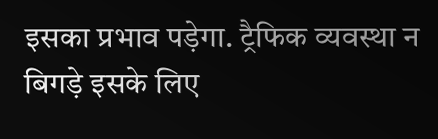इसका प्रभाव पड़ेगा. ट्रैफिक व्यवस्था न बिगड़े इसके लिए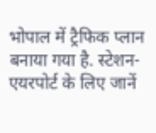भोपाल में ट्रैफिक प्लान बनाया गया है. स्टेशन-एयरपोर्ट के लिए जानें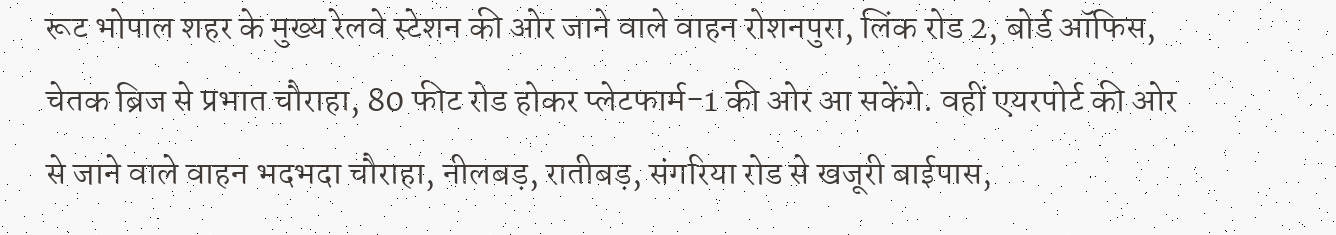रूट भोपाल शहर के मुख्य रेलवे स्टेशन की ओर जाने वाले वाहन रोशनपुरा, लिंक रोड 2, बोर्ड ऑफिस, चेतक ब्रिज से प्रभात चौराहा, 80 फीट रोड होकर प्लेटफार्म-1 की ओर आ सकेंगे. वहीं एयरपोर्ट की ओर से जाने वाले वाहन भदभदा चौराहा, नीलबड़, रातीबड़, संगरिया रोड से खजूरी बाईपास,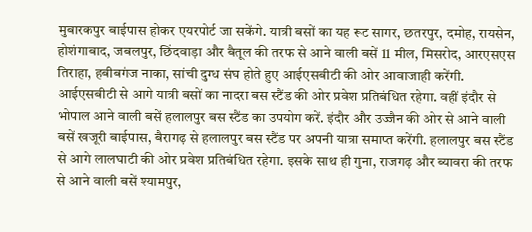मुबारकपुर बाईपास होकर एयरपोर्ट जा सकेंगे. यात्री बसों का यह रूट सागर, छतरपुर, दमोह, रायसेन, होशंगाबाद, जबलपुर, छिंदवाड़ा और बैतूल की तरफ से आने वाली बसें 11 मील, मिसरोद, आरएसएस तिराहा, हबीबगंज नाका, सांची दुग्ध संघ होते हुए आईएसबीटी की ओर आवाजाही करेंगी. आईएसबीटी से आगे यात्री बसों का नादरा बस स्टैंड की ओर प्रवेश प्रतिबंधित रहेगा. वहीं इंदौर से भोपाल आने वाली बसें हलालपुर बस स्टैंड का उपयोग करें. इंदौर और उज्जैन की ओर से आने वाली बसें खजूरी बाईपास, बैरागढ़ से हलालपुर बस स्टैंड पर अपनी यात्रा समाप्त करेंगी. हलालपुर बस स्टैंड से आगे लालघाटी की ओर प्रवेश प्रतिबंधित रहेगा. इसके साथ ही गुना, राजगढ़ और ब्यावरा की तरफ से आने वाली बसें श्यामपुर,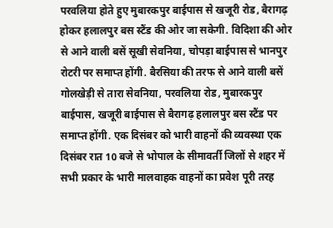परवलिया होते हुए मुबारकपुर बाईपास से खजूरी रोड, बैरागढ़ होकर हलालपुर बस स्टैंड की ओर जा सकेगी. विदिशा की ओर से आने वाली बसें सूखी सेवनिया, चोपड़ा बाईपास से भानपुर रोटरी पर समाप्त होंगी. बैरसिया की तरफ से आने वाली बसें गोलखेड़ी से तारा सेवनिया, परवलिया रोड, मुबारकपुर बाईपास, खजूरी बाईपास से बैरागढ़ हलालपुर बस स्टैंड पर समाप्त होंगी. एक दिसंबर को भारी वाहनों की व्यवस्था एक दिसंबर रात 10 बजे से भोपाल के सीमावर्ती जिलों से शहर में सभी प्रकार के भारी मालवाहक वाहनों का प्रवेश पूरी तरह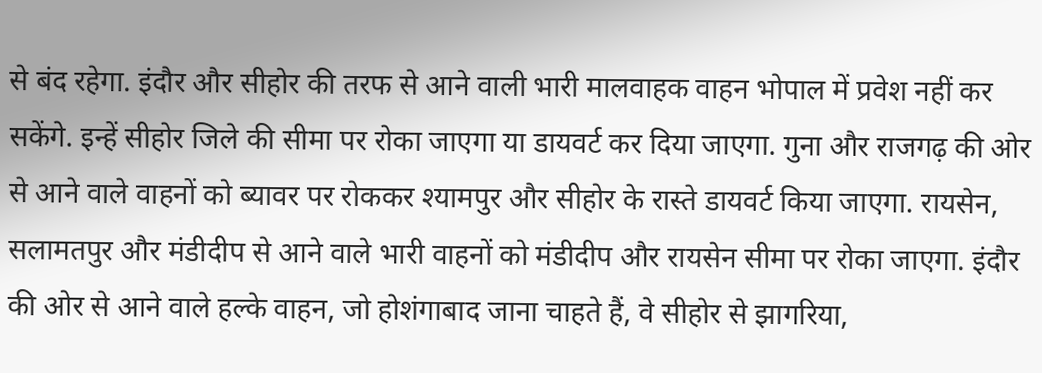से बंद रहेगा. इंदौर और सीहोर की तरफ से आने वाली भारी मालवाहक वाहन भोपाल में प्रवेश नहीं कर सकेंगे. इन्हें सीहोर जिले की सीमा पर रोका जाएगा या डायवर्ट कर दिया जाएगा. गुना और राजगढ़ की ओर से आने वाले वाहनों को ब्यावर पर रोककर श्यामपुर और सीहोर के रास्ते डायवर्ट किया जाएगा. रायसेन, सलामतपुर और मंडीदीप से आने वाले भारी वाहनों को मंडीदीप और रायसेन सीमा पर रोका जाएगा. इंदौर की ओर से आने वाले हल्के वाहन, जो होशंगाबाद जाना चाहते हैं, वे सीहोर से झागरिया,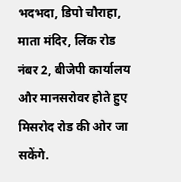भदभदा, डिपो चौराहा, माता मंदिर, लिंक रोड नंबर 2, बीजेपी कार्यालय और मानसरोवर होते हुए मिसरोद रोड की ओर जा सकेंगे.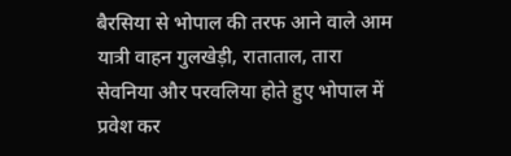बैरसिया से भोपाल की तरफ आने वाले आम यात्री वाहन गुलखेड़ी, राताताल, तारा सेवनिया और परवलिया होते हुए भोपाल में प्रवेश कर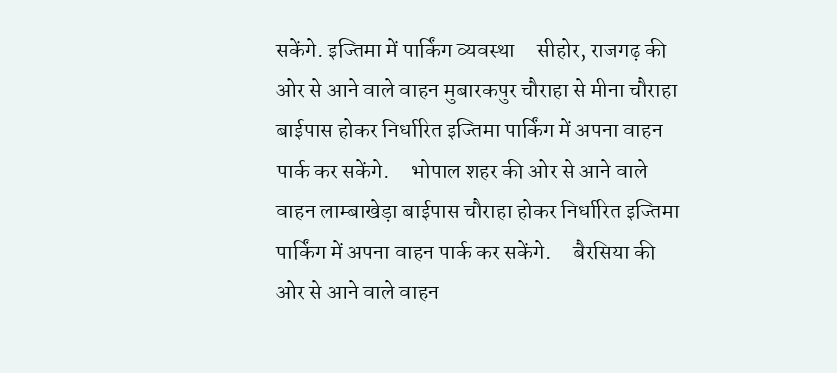सकेंगे. इज्तिमा में पार्किंग व्यवस्था     सीहोर, राजगढ़ की ओर से आने वाले वाहन मुबारकपुर चौराहा से मीना चौराहा बाईपास होकर निर्धारित इज्तिमा पार्किंग में अपना वाहन पार्क कर सकेंगे.     भोपाल शहर की ओर से आने वाले वाहन लाम्बाखेड़ा बाईपास चौराहा होकर निर्धारित इज्तिमा पार्किंग में अपना वाहन पार्क कर सकेंगे.     बैरसिया की ओर से आने वाले वाहन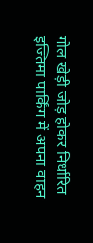गोल खेड़ी जोड़ होकर निर्धारित इज्तिमा पार्किंग में अपना वाहन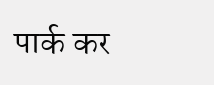पार्क कर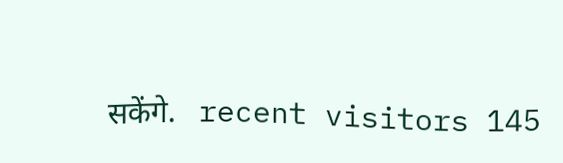सकेंगे.   recent visitors 145